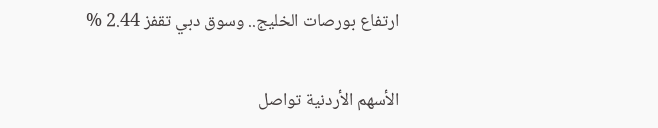ارتفاع بورصات الخليج.. وسوق دبي تقفز 2.44 %

الأسهم الأردنية تواصل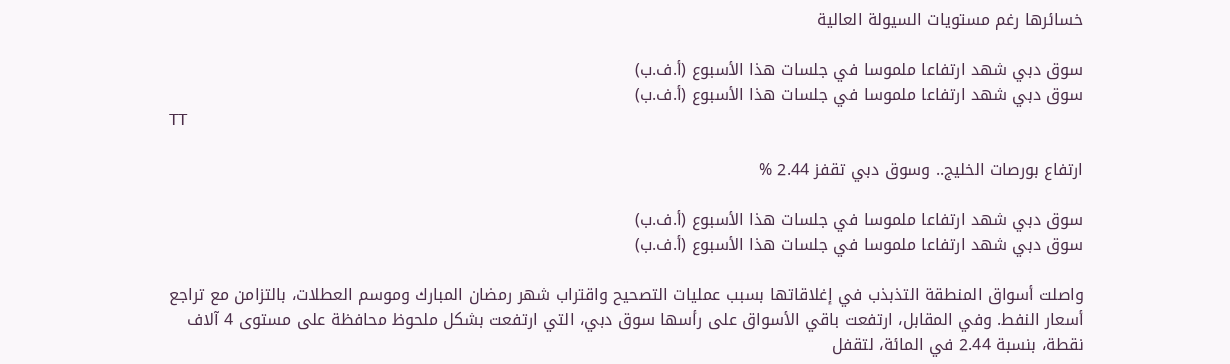خسائرها رغم مستويات السيولة العالية

سوق دبي شهد ارتفاعا ملموسا في جلسات هذا الأسبوع (أ.ف.ب)
سوق دبي شهد ارتفاعا ملموسا في جلسات هذا الأسبوع (أ.ف.ب)
TT

ارتفاع بورصات الخليج.. وسوق دبي تقفز 2.44 %

سوق دبي شهد ارتفاعا ملموسا في جلسات هذا الأسبوع (أ.ف.ب)
سوق دبي شهد ارتفاعا ملموسا في جلسات هذا الأسبوع (أ.ف.ب)

واصلت أسواق المنطقة التذبذب في إغلاقاتها بسبب عمليات التصحيح واقتراب شهر رمضان المبارك وموسم العطلات، بالتزامن مع تراجع أسعار النفط. وفي المقابل، ارتفعت باقي الأسواق على رأسها سوق دبي، التي ارتفعت بشكل ملحوظ محافظة على مستوى 4 آلاف نقطة، بنسبة 2.44 في المائة، لتقفل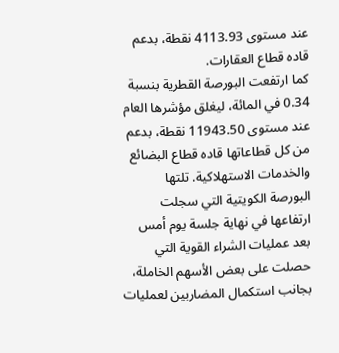عند مستوى 4113.93 نقطة، بدعم قاده قطاع العقارات.
كما ارتفعت البورصة القطرية بنسبة 0.34 في المائة، ليغلق مؤشرها العام عند مستوى 11943.50 نقطة، بدعم من كل قطاعاتها قاده قطاع البضائع والخدمات الاستهلاكية. تلتها البورصة الكويتية التي سجلت ارتفاعها في نهاية جلسة يوم أمس بعد عمليات الشراء القوية التي حصلت على بعض الأسهم الخاملة، بجانب استكمال المضاربين لعمليات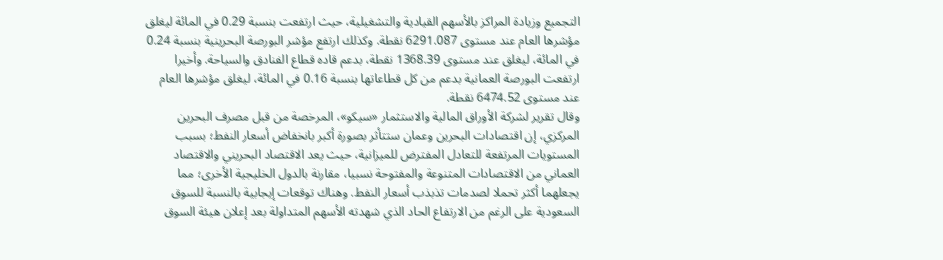التجميع وزيادة المراكز بالأسهم القيادية والتشغيلية، حيث ارتفعت بنسبة 0.29 في المائة ليغلق مؤشرها العام عند مستوى 6291.087 نقطة. وكذلك ارتفع مؤشر البورصة البحرينية بنسبة 0.24 في المائة، ليغلق عند مستوى 1368.39 نقطة، بدعم قاده قطاع الفنادق والسياحة. وأخيرا ارتفعت البورصة العمانية بدعم من كل قطاعاتها بنسبة 0.16 في المائة، ليغلق مؤشرها العام عند مستوى 6474.52 نقطة.
وقال تقرير لشركة الأوراق المالية والاستثمار «سيكو»، المرخصة من قبل مصرف البحرين المركزي، إن اقتصادات البحرين وعمان ستتأثر بصورة أكبر بانخفاض أسعار النفط؛ بسبب المستويات المرتفعة للتعادل المفترض للميزانية، حيث يعد الاقتصاد البحريني والاقتصاد العماني من الاقتصادات المتنوعة والمفتوحة نسبيا، مقارنة بالدول الخليجية الأخرى؛ مما يجعلهما أكثر تحملا لصدمات تذبذب أسعار النفط. وهناك توقعات إيجابية بالنسبة للسوق السعودية على الرغم من الارتفاع الحاد الذي شهدته الأسهم المتداولة بعد إعلان هيئة السوق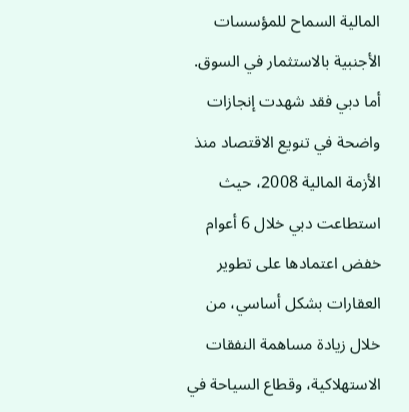المالية السماح للمؤسسات الأجنبية بالاستثمار في السوق.
أما دبي فقد شهدت إنجازات واضحة في تنويع الاقتصاد منذ الأزمة المالية 2008، حيث استطاعت دبي خلال 6 أعوام خفض اعتمادها على تطوير العقارات بشكل أساسي، من خلال زيادة مساهمة النفقات الاستهلاكية، وقطاع السياحة في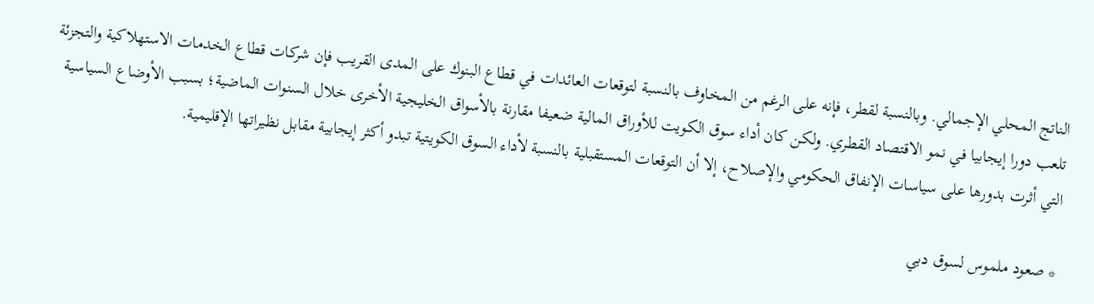الناتج المحلي الإجمالي. وبالنسبة لقطر، فإنه على الرغم من المخاوف بالنسبة لتوقعات العائدات في قطاع البنوك على المدى القريب فإن شركات قطاع الخدمات الاستهلاكية والتجزئة تلعب دورا إيجابيا في نمو الاقتصاد القطري. ولكن كان أداء سوق الكويت للأوراق المالية ضعيفا مقارنة بالأسواق الخليجية الأخرى خلال السنوات الماضية؛ بسبب الأوضاع السياسية التي أثرت بدورها على سياسات الإنفاق الحكومي والإصلاح، إلا أن التوقعات المستقبلية بالنسبة لأداء السوق الكويتية تبدو أكثر إيجابية مقابل نظيراتها الإقليمية.

* صعود ملموس لسوق دبي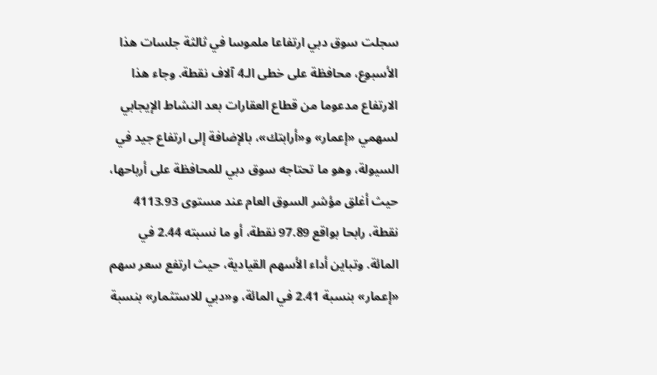سجلت سوق دبي ارتفاعا ملموسا في ثالثة جلسات هذا الأسبوع، محافظة على خطى الـ4 آلاف نقطة. وجاء هذا الارتفاع مدعوما من قطاع العقارات بعد النشاط الإيجابي لسهمي «إعمار» و«أرابتك»، بالإضافة إلى ارتفاع جيد في السيولة، وهو ما تحتاجه سوق دبي للمحافظة على أرباحها، حيث أغلق مؤشر السوق العام عند مستوى 4113.93 نقطة، رابحا بواقع 97.89 نقطة، أو ما نسبته 2.44 في المائة. وتباين أداء الأسهم القيادية، حيث ارتفع سعر سهم «إعمار» بنسبة 2.41 في المائة، و«دبي للاستثمار» بنسبة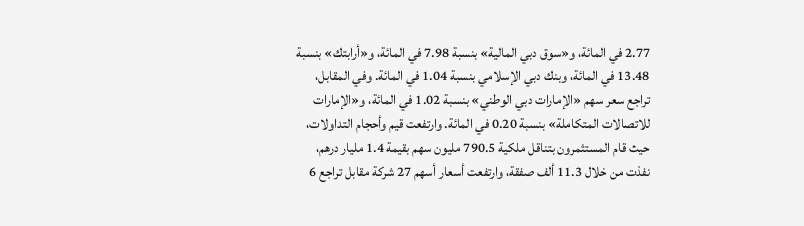2.77 في المائة، و«سوق دبي المالية» بنسبة 7.98 في المائة، و«أرابتك» بنسبة 13.48 في المائة، وبنك دبي الإسلامي بنسبة 1.04 في المائة. وفي المقابل، تراجع سعر سهم «الإمارات دبي الوطني» بنسبة 1.02 في المائة، و«الإمارات للاتصالات المتكاملة» بنسبة 0.20 في المائة. وارتفعت قيم وأحجام التداولات، حيث قام المستثمرون بتناقل ملكية 790.5 مليون سهم بقيمة 1.4 مليار درهم، نفذت من خلال 11.3 ألف صفقة، وارتفعت أسعار أسهم 27 شركة مقابل تراجع 6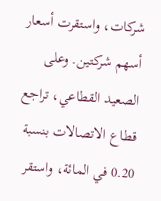شركات، واستقرت أسعار أسهم شركتين. وعلى الصعيد القطاعي، تراجع قطاع الاتصالات بنسبة 0.20 في المائة، واستقر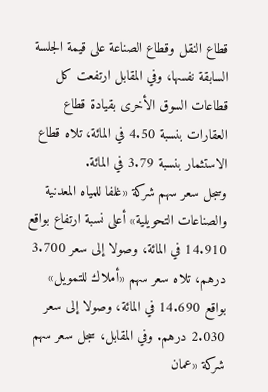قطاع النقل وقطاع الصناعة على قيمة الجلسة السابقة نفسها، وفي المقابل ارتفعت كل قطاعات السوق الأخرى بقيادة قطاع العقارات بنسبة 4.50 في المائة، تلاه قطاع الاستثمار بنسبة 3.79 في المائة.
وسجل سعر سهم شركة «غلفا للمياه المعدنية والصناعات التحويلية» أعلى نسبة ارتفاع بواقع 14.910 في المائة، وصولا إلى سعر 3.700 درهم، تلاه سعر سهم «أملاك للتمويل» بواقع 14.690 في المائة، وصولا إلى سعر 2.030 درهم. وفي المقابل، سجل سعر سهم شركة «عمان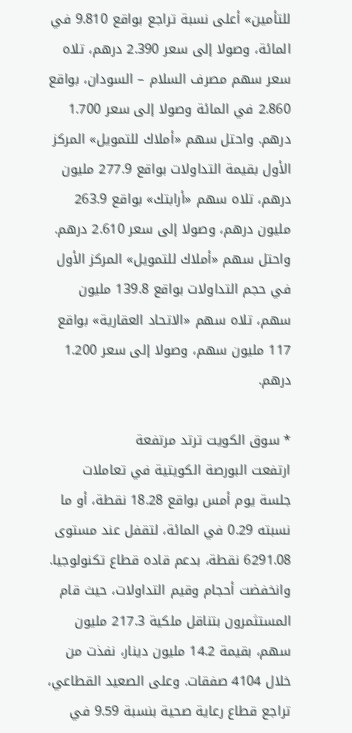للتأمين» أعلى نسبة تراجع بواقع 9.810 في المائة، وصولا إلى سعر 2.390 درهم، تلاه سعر سهم مصرف السلام – السودان، بواقع 2.860 في المائة وصولا إلى سعر 1.700 درهم. واحتل سهم «أملاك للتمويل» المركز الأول بقيمة التداولات بواقع 277.9 مليون درهم، تلاه سهم «أرابتك» بواقع 263.9 مليون درهم، وصولا إلى سعر 2.610 درهم. واحتل سهم «أملاك للتمويل» المركز الأول في حجم التداولات بواقع 139.8 مليون سهم، تلاه سهم «الاتحاد العقارية» بواقع 117 مليون سهم، وصولا إلى سعر 1.200 درهم.

* سوق الكويت ترتد مرتفعة
ارتفعت البورصة الكويتية في تعاملات جلسة يوم أمس بواقع 18.28 نقطة، أو ما نسبته 0.29 في المائة، لتقفل عند مستوى 6291.08 نقطة، بدعم قاده قطاع تكنولوجيا. وانخفضت أحجام وقيم التداولات، حيث قام المستثمرون بتناقل ملكية 217.3 مليون سهم، بقيمة 14.2 مليون دينار، نفذت من خلال 4104 صفقات. وعلى الصعيد القطاعي، تراجع قطاع رعاية صحية بنسبة 9.59 في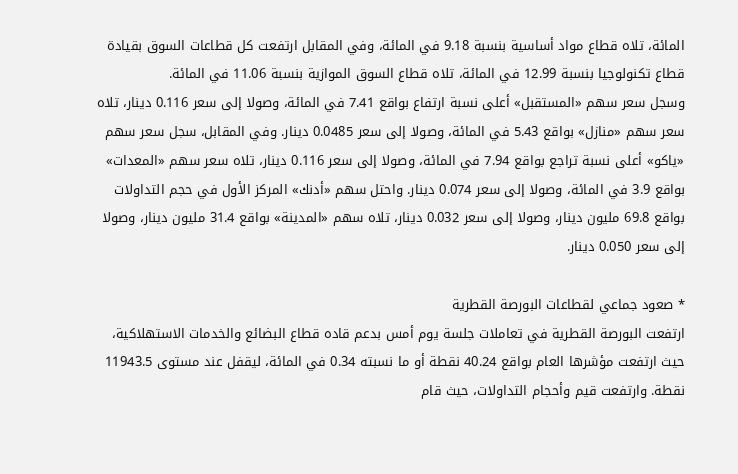المائة، تلاه قطاع مواد أساسية بنسبة 9.18 في المائة، وفي المقابل ارتفعت كل قطاعات السوق بقيادة قطاع تكنولوجيا بنسبة 12.99 في المائة، تلاه قطاع السوق الموازية بنسبة 11.06 في المائة.
وسجل سعر سهم «المستقبل» أعلى نسبة ارتفاع بواقع 7.41 في المائة، وصولا إلى سعر 0.116 دينار، تلاه سعر سهم «منازل» بواقع 5.43 في المائة، وصولا إلى سعر 0.0485 دينار. وفي المقابل، سجل سعر سهم «ياكو» أعلى نسبة تراجع بواقع 7.94 في المائة، وصولا إلى سعر 0.116 دينار، تلاه سعر سهم «المعدات» بواقع 3.9 في المائة، وصولا إلى سعر 0.074 دينار. واحتل سهم «أدنك» المركز الأول في حجم التداولات بواقع 69.8 مليون دينار، وصولا إلى سعر 0.032 دينار، تلاه سهم «المدينة» بواقع 31.4 مليون دينار، وصولا إلى سعر 0.050 دينار.

* صعود جماعي لقطاعات البورصة القطرية
ارتفعت البورصة القطرية في تعاملات جلسة يوم أمس بدعم قاده قطاع البضائع والخدمات الاستهلاكية، حيث ارتفعت مؤشرها العام بواقع 40.24 نقطة أو ما نسبته 0.34 في المائة، ليقفل عند مستوى 11943.5 نقطة. وارتفعت قيم وأحجام التداولات، حيث قام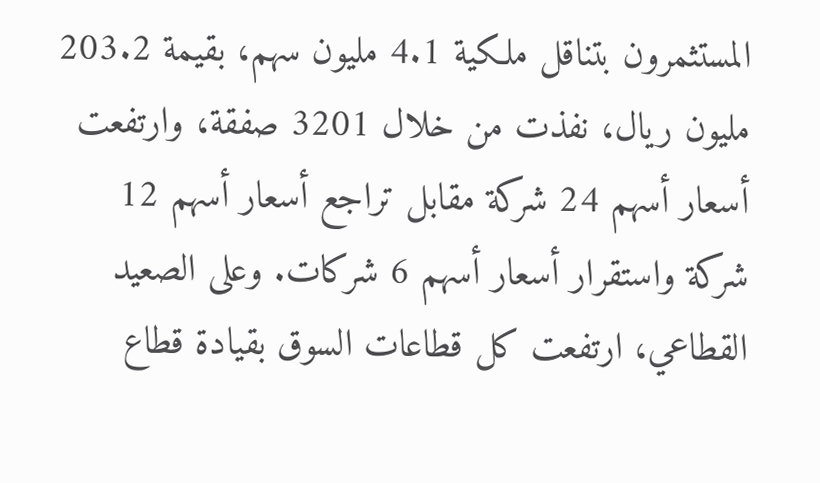المستثمرون بتناقل ملكية 4.1 مليون سهم، بقيمة 203.2 مليون ريال، نفذت من خلال 3201 صفقة، وارتفعت أسعار أسهم 24 شركة مقابل تراجع أسعار أسهم 12 شركة واستقرار أسعار أسهم 6 شركات. وعلى الصعيد القطاعي، ارتفعت كل قطاعات السوق بقيادة قطاع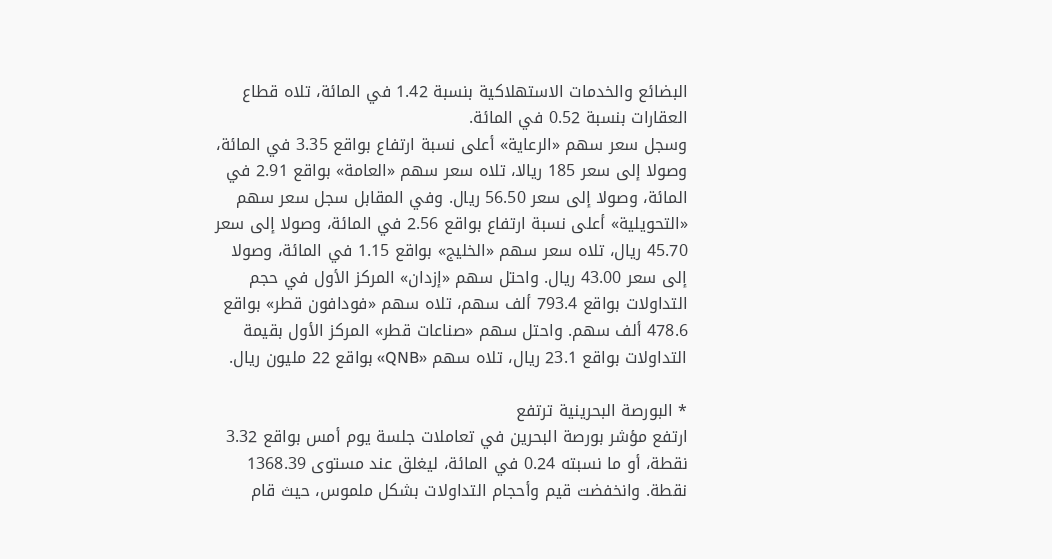البضائع والخدمات الاستهلاكية بنسبة 1.42 في المائة، تلاه قطاع العقارات بنسبة 0.52 في المائة.
وسجل سعر سهم «الرعاية» أعلى نسبة ارتفاع بواقع 3.35 في المائة، وصولا إلى سعر 185 ريالا، تلاه سعر سهم «العامة» بواقع 2.91 في المائة، وصولا إلى سعر 56.50 ريال. وفي المقابل سجل سعر سهم «التحويلية» أعلى نسبة ارتفاع بواقع 2.56 في المائة، وصولا إلى سعر 45.70 ريال، تلاه سعر سهم «الخليج» بواقع 1.15 في المائة، وصولا إلى سعر 43.00 ريال. واحتل سهم «إزدان» المركز الأول في حجم التداولات بواقع 793.4 ألف سهم، تلاه سهم «فودافون قطر» بواقع 478.6 ألف سهم. واحتل سهم «صناعات قطر» المركز الأول بقيمة التداولات بواقع 23.1 ريال، تلاه سهم «QNB» بواقع 22 مليون ريال.

* البورصة البحرينية ترتفع
ارتفع مؤشر بورصة البحرين في تعاملات جلسة يوم أمس بواقع 3.32 نقطة، أو ما نسبته 0.24 في المائة، ليغلق عند مستوى 1368.39 نقطة. وانخفضت قيم وأحجام التداولات بشكل ملموس، حيث قام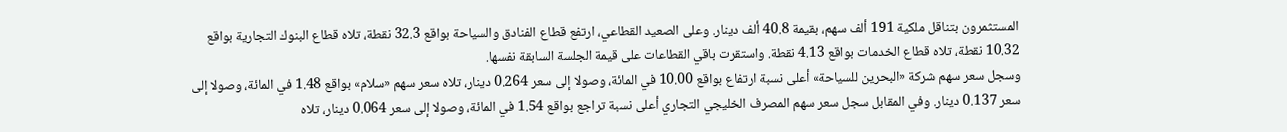المستثمرون بتناقل ملكية 191 ألف سهم، بقيمة 40.8 ألف دينار. وعلى الصعيد القطاعي، ارتفع قطاع الفنادق والسياحة بواقع 32.3 نقطة، تلاه قطاع البنوك التجارية بواقع 10.32 نقطة، تلاه قطاع الخدمات بواقع 4.13 نقطة. واستقرت باقي القطاعات على قيمة الجلسة السابقة نفسها.
وسجل سعر سهم شركة «البحرين للسياحة» أعلى نسبة ارتفاع بواقع 10.00 في المائة، وصولا إلى سعر 0.264 دينار، تلاه سعر سهم «سلام» بواقع 1.48 في المائة، وصولا إلى سعر 0.137 دينار. وفي المقابل سجل سعر سهم المصرف الخليجي التجاري أعلى نسبة تراجع بواقع 1.54 في المائة، وصولا إلى سعر 0.064 دينار، تلاه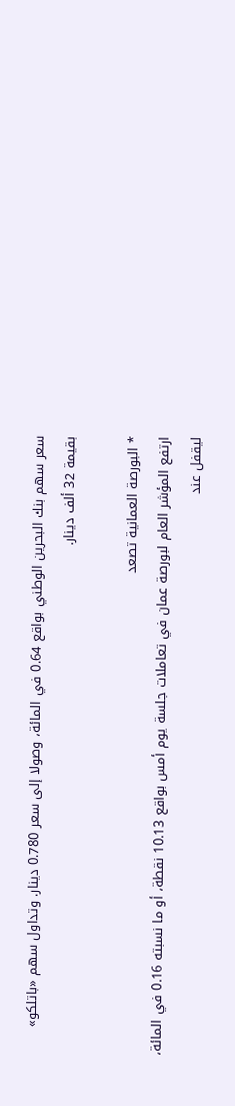سعر سهم بنك البحرين الوطني بواقع 0.64 في المائة، وصولا إلى سعر 0.780 دينار. وتداول سهم «باتلكو» بقيمة 32 ألف دينار.

* البورصة العمانية تصعد
ارتفع المؤشر العام لبورصة عمان في تعاملات جلسة يوم أمس بواقع 10.13 نقطة، أو ما نسبته 0.16 في المائة، ليقفل عند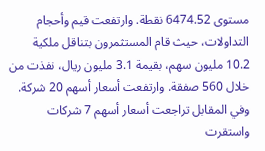مستوى 6474.52 نقطة. وارتفعت قيم وأحجام التداولات، حيث قام المستثمرون بتناقل ملكية 10.2 مليون سهم، بقيمة 3.1 مليون ريال، نفذت من خلال 560 صفقة. وارتفعت أسعار أسهم 20 شركة. وفي المقابل تراجعت أسعار أسهم 7 شركات واستقرت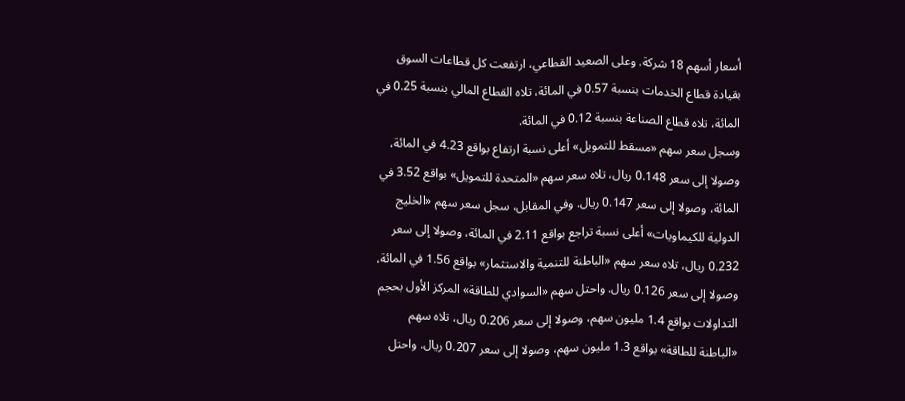أسعار أسهم 18 شركة. وعلى الصعيد القطاعي، ارتفعت كل قطاعات السوق بقيادة قطاع الخدمات بنسبة 0.57 في المائة، تلاه القطاع المالي بنسبة 0.25 في المائة، تلاه قطاع الصناعة بنسبة 0.12 في المائة.
وسجل سعر سهم «مسقط للتمويل» أعلى نسبة ارتفاع بواقع 4.23 في المائة، وصولا إلى سعر 0.148 ريال، تلاه سعر سهم «المتحدة للتمويل» بواقع 3.52 في المائة، وصولا إلى سعر 0.147 ريال. وفي المقابل، سجل سعر سهم «الخليج الدولية للكيماويات» أعلى نسبة تراجع بواقع 2.11 في المائة، وصولا إلى سعر 0.232 ريال، تلاه سعر سهم «الباطنة للتنمية والاستثمار» بواقع 1.56 في المائة، وصولا إلى سعر 0.126 ريال. واحتل سهم «السوادي للطاقة» المركز الأول بحجم التداولات بواقع 1.4 مليون سهم، وصولا إلى سعر 0.206 ريال، تلاه سهم «الباطنة للطاقة» بواقع 1.3 مليون سهم، وصولا إلى سعر 0.207 ريال. واحتل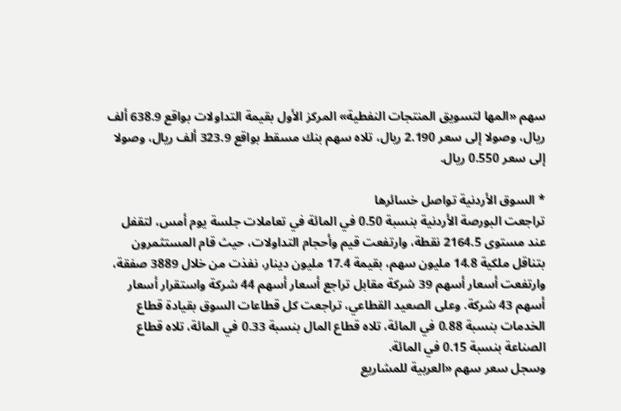سهم «المها لتسويق المنتجات النفطية» المركز الأول بقيمة التداولات بواقع 638.9 ألف ريال، وصولا إلى سعر 2.190 ريال، تلاه سهم بنك مسقط بواقع 323.9 ألف ريال، وصولا إلى سعر 0.550 ريال.

* السوق الأردنية تواصل خسائرها
تراجعت البورصة الأردنية بنسبة 0.50 في المائة في تعاملات جلسة يوم أمس، لتقفل عند مستوى 2164.5 نقطة، وارتفعت قيم وأحجام التداولات، حيث قام المستثمرون بتناقل ملكية 14.8 مليون سهم، بقيمة 17.4 مليون دينار، نفذت من خلال 3889 صفقة، وارتفعت أسعار أسهم 39 شركة مقابل تراجع أسعار أسهم 44 شركة واستقرار أسعار أسهم 43 شركة. وعلى الصعيد القطاعي، تراجعت كل قطاعات السوق بقيادة قطاع الخدمات بنسبة 0.88 في المائة، تلاه قطاع المال بنسبة 0.33 في المائة، تلاه قطاع الصناعة بنسبة 0.15 في المائة.
وسجل سعر سهم «العربية للمشاريع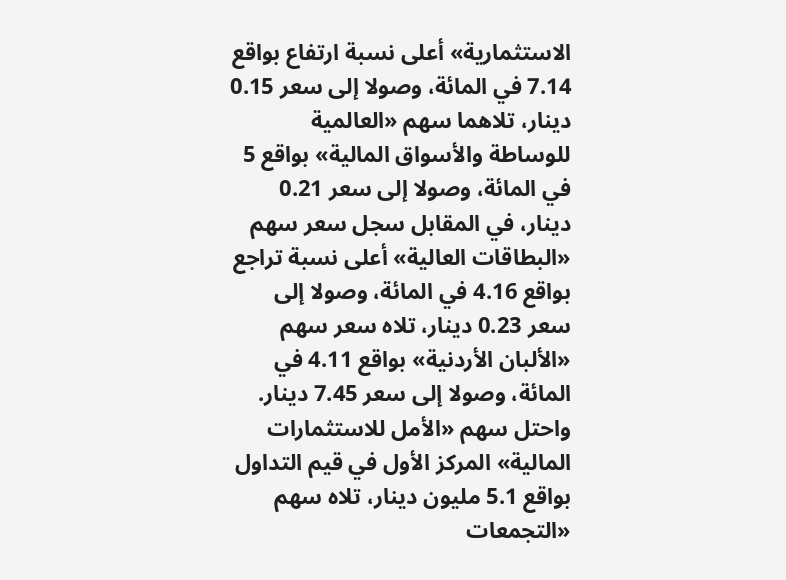الاستثمارية» أعلى نسبة ارتفاع بواقع 7.14 في المائة، وصولا إلى سعر 0.15 دينار، تلاهما سهم «العالمية للوساطة والأسواق المالية» بواقع 5 في المائة، وصولا إلى سعر 0.21 دينار، في المقابل سجل سعر سهم «البطاقات العالية» أعلى نسبة تراجع بواقع 4.16 في المائة، وصولا إلى سعر 0.23 دينار، تلاه سعر سهم «الألبان الأردنية» بواقع 4.11 في المائة، وصولا إلى سعر 7.45 دينار. واحتل سهم «الأمل للاستثمارات المالية» المركز الأول في قيم التداول بواقع 5.1 مليون دينار، تلاه سهم «التجمعات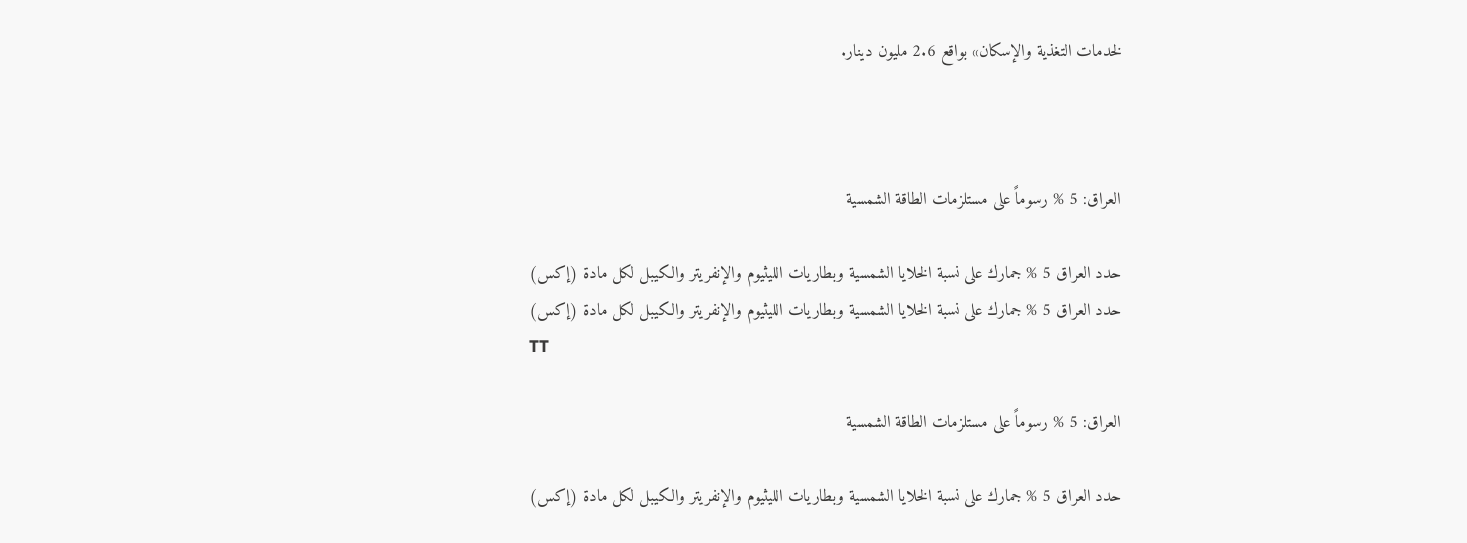لخدمات التغذية والإسكان» بواقع 2.6 مليون دينار.



العراق: 5 % رسوماً على مستلزمات الطاقة الشمسية

حدد العراق 5 % جمارك على نسبة الخلايا الشمسية وبطاريات الليثيوم والإنفريتر والكيبل لكل مادة (إكس)
حدد العراق 5 % جمارك على نسبة الخلايا الشمسية وبطاريات الليثيوم والإنفريتر والكيبل لكل مادة (إكس)
TT

العراق: 5 % رسوماً على مستلزمات الطاقة الشمسية

حدد العراق 5 % جمارك على نسبة الخلايا الشمسية وبطاريات الليثيوم والإنفريتر والكيبل لكل مادة (إكس)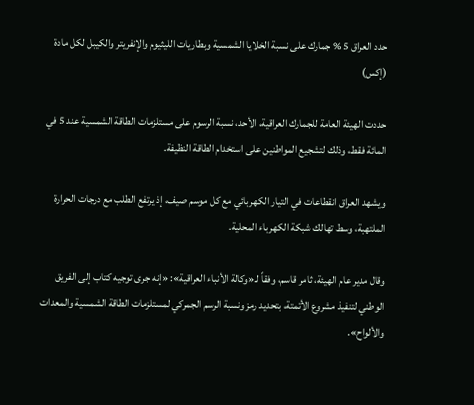حدد العراق 5 % جمارك على نسبة الخلايا الشمسية وبطاريات الليثيوم والإنفريتر والكيبل لكل مادة (إكس)

حددت الهيئة العامة للجمارك العراقية، الأحد، نسبة الرسوم على مستلزمات الطاقة الشمسية عند 5 في المائة فقط، وذلك لتشجيع المواطنين على استخدام الطاقة النظيفة.

ويشهد العراق انقطاعات في التيار الكهربائي مع كل موسم صيف، إذ يرتفع الطلب مع درجات الحرارة الملتهبة، وسط تهالك شبكة الكهرباء المحلية.

وقال مدير عام الهيئة، ثامر قاسم، وفقاً لـ«وكالة الأنباء العراقية»: «إنه جرى توجيه كتاب إلى الفريق الوطني لتنفيذ مشروع الأتمتة، بتحديد رمز ونسبة الرسم الجمركي لمستلزمات الطاقة الشمسية والمعدات والألواح».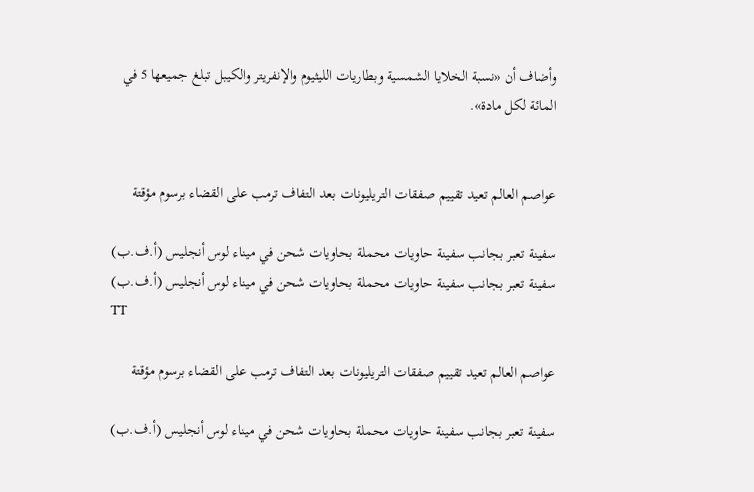وأضاف أن «نسبة الخلايا الشمسية وبطاريات الليثيوم والإنفريتر والكيبل تبلغ جميعها 5 في المائة لكل مادة».


عواصم العالم تعيد تقييم صفقات التريليونات بعد التفاف ترمب على القضاء برسوم مؤقتة

سفينة تعبر بجانب سفينة حاويات محملة بحاويات شحن في ميناء لوس أنجليس (أ.ف.ب)
سفينة تعبر بجانب سفينة حاويات محملة بحاويات شحن في ميناء لوس أنجليس (أ.ف.ب)
TT

عواصم العالم تعيد تقييم صفقات التريليونات بعد التفاف ترمب على القضاء برسوم مؤقتة

سفينة تعبر بجانب سفينة حاويات محملة بحاويات شحن في ميناء لوس أنجليس (أ.ف.ب)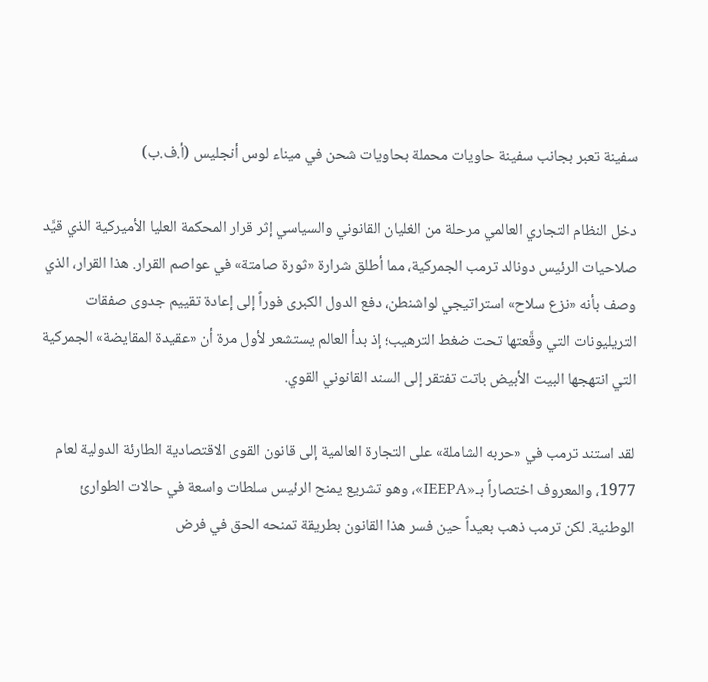سفينة تعبر بجانب سفينة حاويات محملة بحاويات شحن في ميناء لوس أنجليس (أ.ف.ب)

دخل النظام التجاري العالمي مرحلة من الغليان القانوني والسياسي إثر قرار المحكمة العليا الأميركية الذي قيَّد صلاحيات الرئيس دونالد ترمب الجمركية، مما أطلق شرارة «ثورة صامتة» في عواصم القرار. هذا القرار، الذي وصف بأنه «نزع سلاح» استراتيجي لواشنطن، دفع الدول الكبرى فوراً إلى إعادة تقييم جدوى صفقات التريليونات التي وقَّعتها تحت ضغط الترهيب؛ إذ بدأ العالم يستشعر لأول مرة أن «عقيدة المقايضة» الجمركية التي انتهجها البيت الأبيض باتت تفتقر إلى السند القانوني القوي.

لقد استند ترمب في «حربه الشاملة» على التجارة العالمية إلى قانون القوى الاقتصادية الطارئة الدولية لعام 1977، والمعروف اختصاراً بـ«IEEPA»، وهو تشريع يمنح الرئيس سلطات واسعة في حالات الطوارئ الوطنية. لكن ترمب ذهب بعيداً حين فسر هذا القانون بطريقة تمنحه الحق في فرض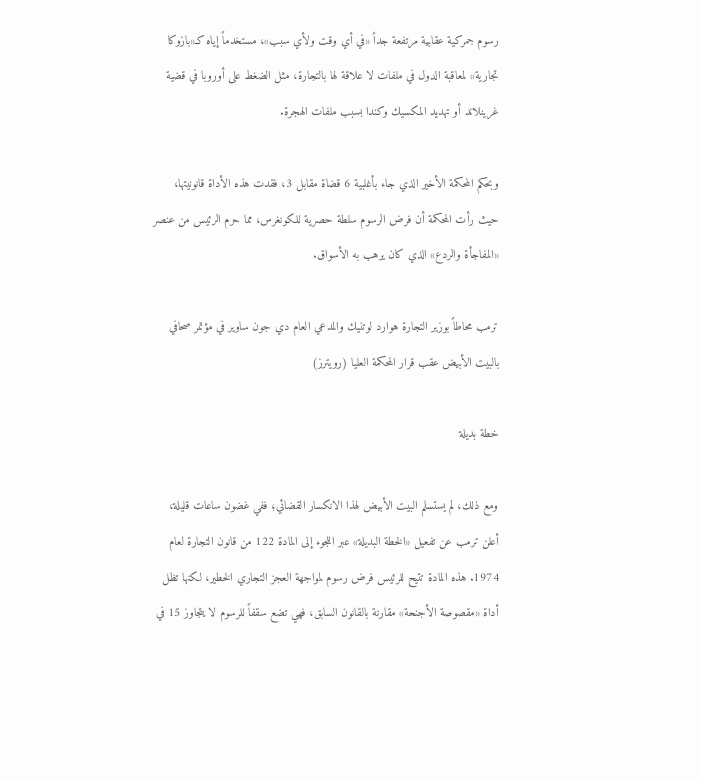رسوم جمركية عقابية مرتفعة جداً «في أي وقت ولأي سبب»، مستخدماً إياه كـ«بازوكا تجارية» لمعاقبة الدول في ملفات لا علاقة لها بالتجارة، مثل الضغط على أوروبا في قضية غرينلاند أو تهديد المكسيك وكندا بسبب ملفات الهجرة.

وبحكم المحكمة الأخير الذي جاء بأغلبية 6 قضاة مقابل 3، فقدت هذه الأداة قانونيتها، حيث رأت المحكمة أن فرض الرسوم سلطة حصرية للكونغرس، مما حرم الرئيس من عنصر «المفاجأة والردع» الذي كان يرهب به الأسواق.

ترمب محاطاً بوزير التجارة هوارد لوتنيك والمدعي العام دي جون ساوير في مؤتمر صحافي بالبيت الأبيض عقب قرار المحكمة العليا (رويترز)

خطة بديلة

ومع ذلك، لم يستسلم البيت الأبيض لهذا الانكسار القضائي؛ ففي غضون ساعات قليلة، أعلن ترمب عن تفعيل «الخطة البديلة» عبر اللجوء إلى المادة 122 من قانون التجارة لعام 1974. هذه المادة تتيح للرئيس فرض رسوم لمواجهة العجز التجاري الخطير، لكنها تظل أداة «مقصوصة الأجنحة» مقارنة بالقانون السابق، فهي تضع سقفاً للرسوم لا يتجاوز 15 في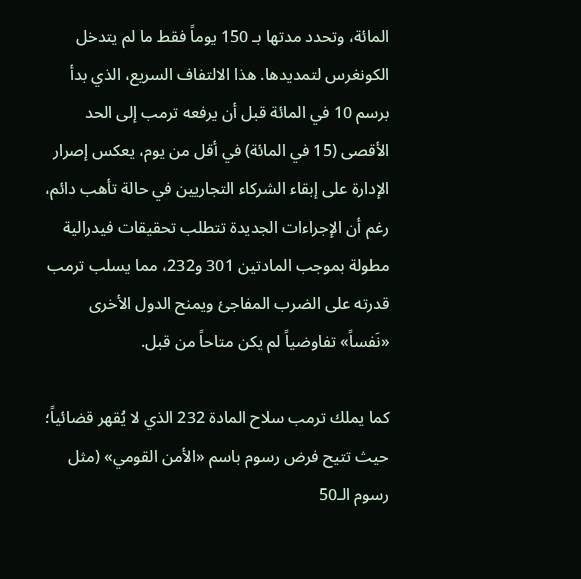المائة، وتحدد مدتها بـ 150 يوماً فقط ما لم يتدخل الكونغرس لتمديدها. هذا الالتفاف السريع، الذي بدأ برسم 10 في المائة قبل أن يرفعه ترمب إلى الحد الأقصى (15 في المائة) في أقل من يوم، يعكس إصرار الإدارة على إبقاء الشركاء التجاريين في حالة تأهب دائم، رغم أن الإجراءات الجديدة تتطلب تحقيقات فيدرالية مطولة بموجب المادتين 301 و232، مما يسلب ترمب قدرته على الضرب المفاجئ ويمنح الدول الأخرى «نَفساً» تفاوضياً لم يكن متاحاً من قبل.

كما يملك ترمب سلاح المادة 232 الذي لا يُقهر قضائياً؛ حيث تتيح فرض رسوم باسم «الأمن القومي» (مثل رسوم الـ50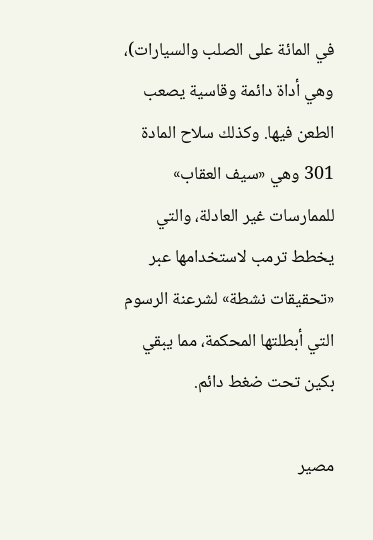في المائة على الصلب والسيارات)، وهي أداة دائمة وقاسية يصعب الطعن فيها. وكذلك سلاح المادة 301 وهي «سيف العقاب» للممارسات غير العادلة، والتي يخطط ترمب لاستخدامها عبر «تحقيقات نشطة» لشرعنة الرسوم التي أبطلتها المحكمة، مما يبقي بكين تحت ضغط دائم.

مصير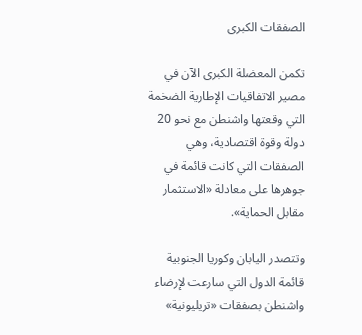الصفقات الكبرى

تكمن المعضلة الكبرى الآن في مصير الاتفاقيات الإطارية الضخمة التي وقعتها واشنطن مع نحو 20 دولة وقوة اقتصادية، وهي الصفقات التي كانت قائمة في جوهرها على معادلة «الاستثمار مقابل الحماية».

وتتصدر اليابان وكوريا الجنوبية قائمة الدول التي سارعت لإرضاء واشنطن بصفقات «تريليونية»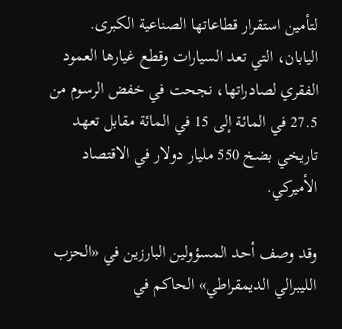لتأمين استقرار قطاعاتها الصناعية الكبرى. اليابان، التي تعد السيارات وقطع غيارها العمود الفقري لصادراتها، نجحت في خفض الرسوم من 27.5 في المائة إلى 15 في المائة مقابل تعهد تاريخي بضخ 550 مليار دولار في الاقتصاد الأميركي.

وقد وصف أحد المسؤولين البارزين في «الحزب الليبرالي الديمقراطي» الحاكم في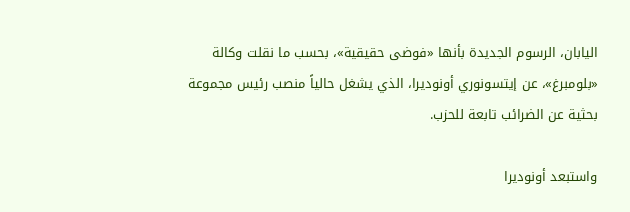اليابان، الرسوم الجديدة بأنها «فوضى حقيقية»، بحسب ما نقلت وكالة «بلومبرغ»، عن إيتسونوري أونوديرا، الذي يشغل حالياً منصب رئيس مجموعة بحثية عن الضرائب تابعة للحزب.

واستبعد أونوديرا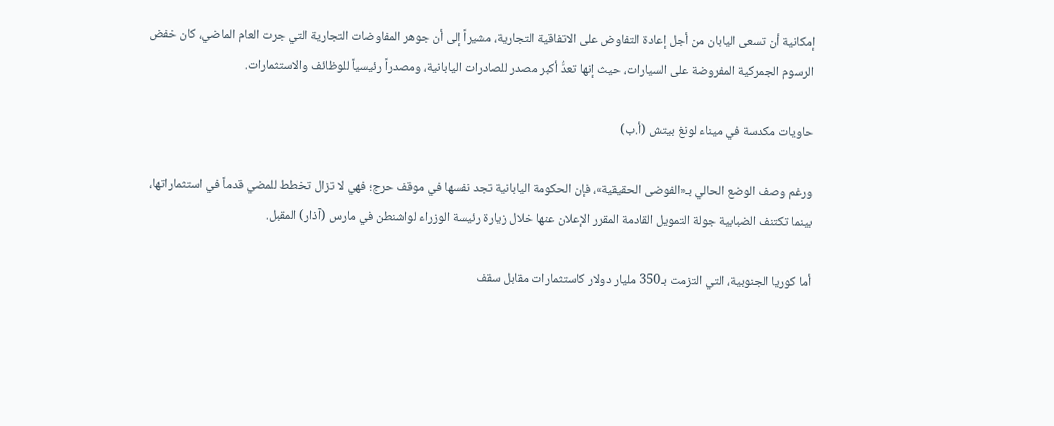إمكانية أن تسعى اليابان من أجل إعادة التفاوض على الاتفاقية التجارية، مشيراً إلى أن جوهر المفاوضات التجارية التي جرت العام الماضي، كان خفض الرسوم الجمركية المفروضة على السيارات، حيث إنها تعدُّ أكبر مصدر للصادرات اليابانية، ومصدراً رئيسياً للوظائف والاستثمارات.

حاويات مكدسة في ميناء لونغ بيتش (أ.ب)

ورغم وصف الوضع الحالي بـ«الفوضى الحقيقية»، فإن الحكومة اليابانية تجد نفسها في موقف حرج؛ فهي لا تزال تخطط للمضي قدماً في استثماراتها، بينما تكتنف الضبابية جولة التمويل القادمة المقرر الإعلان عنها خلال زيارة رئيسة الوزراء لواشنطن في مارس (آذار) المقبل.

أما كوريا الجنوبية، التي التزمت بـ350 مليار دولار كاستثمارات مقابل سقف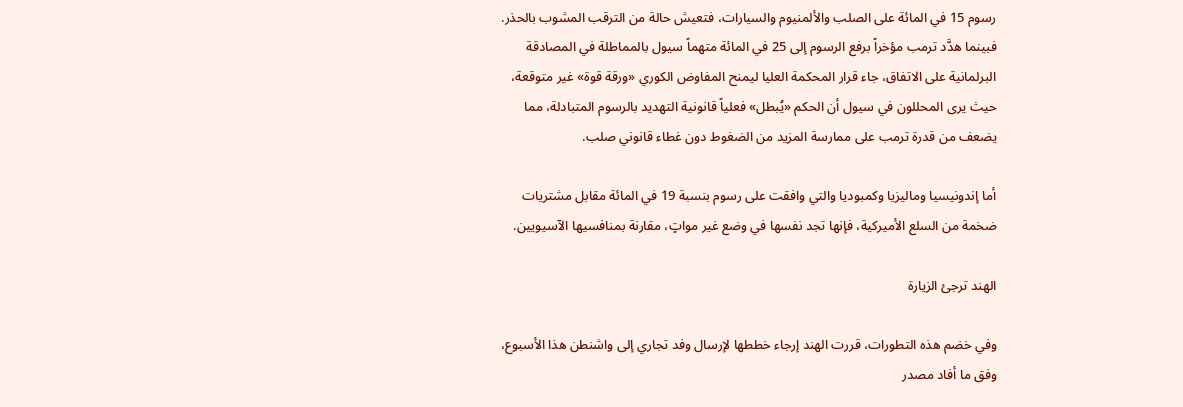رسوم 15 في المائة على الصلب والألمنيوم والسيارات، فتعيش حالة من الترقب المشوب بالحذر. فبينما هدَّد ترمب مؤخراً برفع الرسوم إلى 25 في المائة متهماً سيول بالمماطلة في المصادقة البرلمانية على الاتفاق، جاء قرار المحكمة العليا ليمنح المفاوض الكوري «ورقة قوة» غير متوقعة، حيث يرى المحللون في سيول أن الحكم «يُبطل» فعلياً قانونية التهديد بالرسوم المتبادلة، مما يضعف من قدرة ترمب على ممارسة المزيد من الضغوط دون غطاء قانوني صلب.

أما إندونيسيا وماليزيا وكمبوديا والتي وافقت على رسوم بنسبة 19 في المائة مقابل مشتريات ضخمة من السلع الأميركية، فإنها تجد نفسها في وضع غير مواتٍ، مقارنة بمنافسيها الآسيويين.

الهند ترجئ الزيارة

وفي خضم هذه التطورات، قررت الهند إرجاء خططها لإرسال وفد تجاري إلى واشنطن هذا الأسبوع، وفق ما أفاد مصدر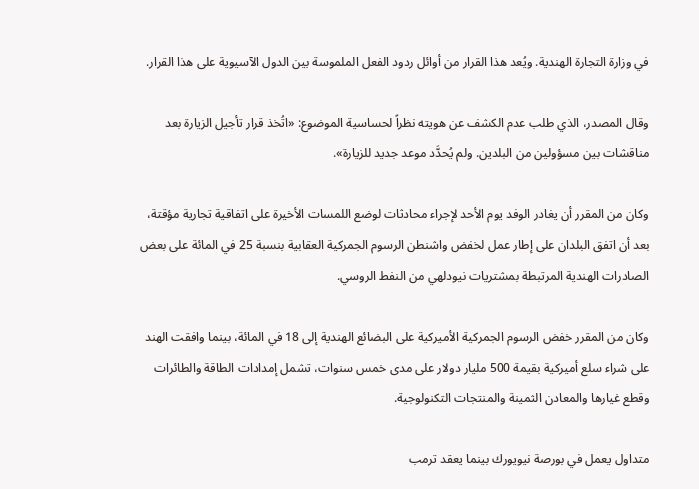في وزارة التجارة الهندية. ويُعد هذا القرار من أوائل ردود الفعل الملموسة بين الدول الآسيوية على هذا القرار.

وقال المصدر، الذي طلب عدم الكشف عن هويته نظراً لحساسية الموضوع: «اتُخذ قرار تأجيل الزيارة بعد مناقشات بين مسؤولين من البلدين. ولم يُحدَّد موعد جديد للزيارة».

وكان من المقرر أن يغادر الوفد يوم الأحد لإجراء محادثات لوضع اللمسات الأخيرة على اتفاقية تجارية مؤقتة، بعد أن اتفق البلدان على إطار عمل لخفض واشنطن الرسوم الجمركية العقابية بنسبة 25 في المائة على بعض الصادرات الهندية المرتبطة بمشتريات نيودلهي من النفط الروسي.

وكان من المقرر خفض الرسوم الجمركية الأميركية على البضائع الهندية إلى 18 في المائة، بينما وافقت الهند على شراء سلع أميركية بقيمة 500 مليار دولار على مدى خمس سنوات، تشمل إمدادات الطاقة والطائرات وقطع غيارها والمعادن الثمينة والمنتجات التكنولوجية.

متداول يعمل في بورصة نيويورك بينما يعقد ترمب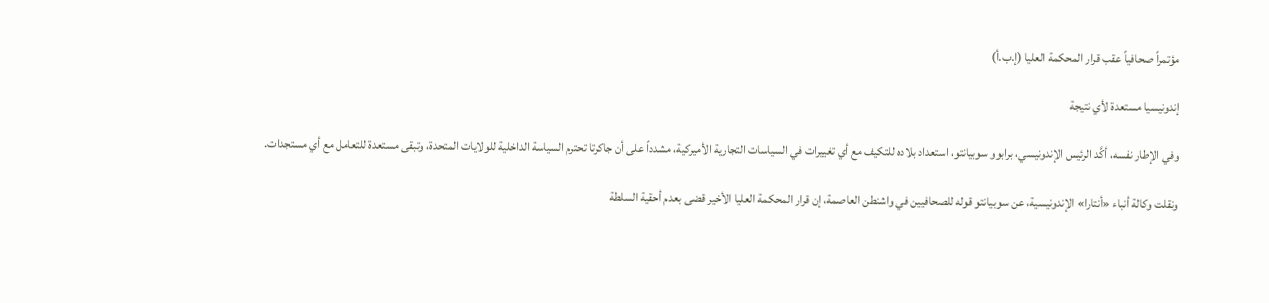مؤتمراً صحافياً عقب قرار المحكمة العليا (إ.ب.أ)

إندونيسيا مستعدة لأي نتيجة

وفي الإطار نفسه، أكَّد الرئيس الإندونيسي، برابوو سوبيانتو، استعداد بلاده للتكيف مع أي تغييرات في السياسات التجارية الأميركية، مشدداً على أن جاكرتا تحترم السياسة الداخلية للولايات المتحدة، وتبقى مستعدة للتعامل مع أي مستجدات.

ونقلت وكالة أنباء «أنتارا» الإندونيسية، عن سوبيانتو قوله للصحافيين في واشنطن العاصمة، إن قرار المحكمة العليا الأخير قضى بعدم أحقية السلطة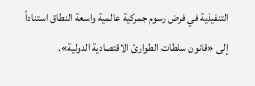التنفيذية في فرض رسوم جمركية عالمية واسعة النطاق استناداً إلى «قانون سلطات الطوارئ الاقتصادية الدولية».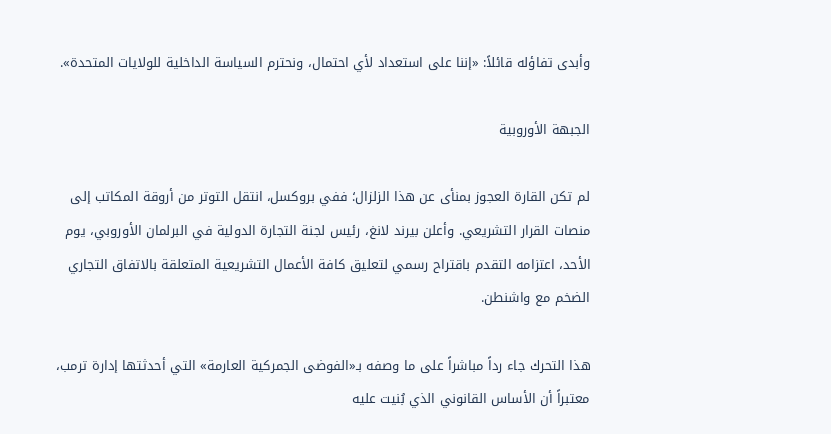وأبدى تفاؤله قائلاً: «إننا على استعداد لأي احتمال، ونحترم السياسة الداخلية للولايات المتحدة».

الجبهة الأوروبية

لم تكن القارة العجوز بمنأى عن هذا الزلزال؛ ففي بروكسل، انتقل التوتر من أروقة المكاتب إلى منصات القرار التشريعي. وأعلن بيرند لانغ، رئيس لجنة التجارة الدولية في البرلمان الأوروبي، يوم الأحد، اعتزامه التقدم باقتراح رسمي لتعليق كافة الأعمال التشريعية المتعلقة بالاتفاق التجاري الضخم مع واشنطن.

هذا التحرك جاء رداً مباشراً على ما وصفه بـ«الفوضى الجمركية العارمة» التي أحدثتها إدارة ترمب، معتبراً أن الأساس القانوني الذي بُنيت عليه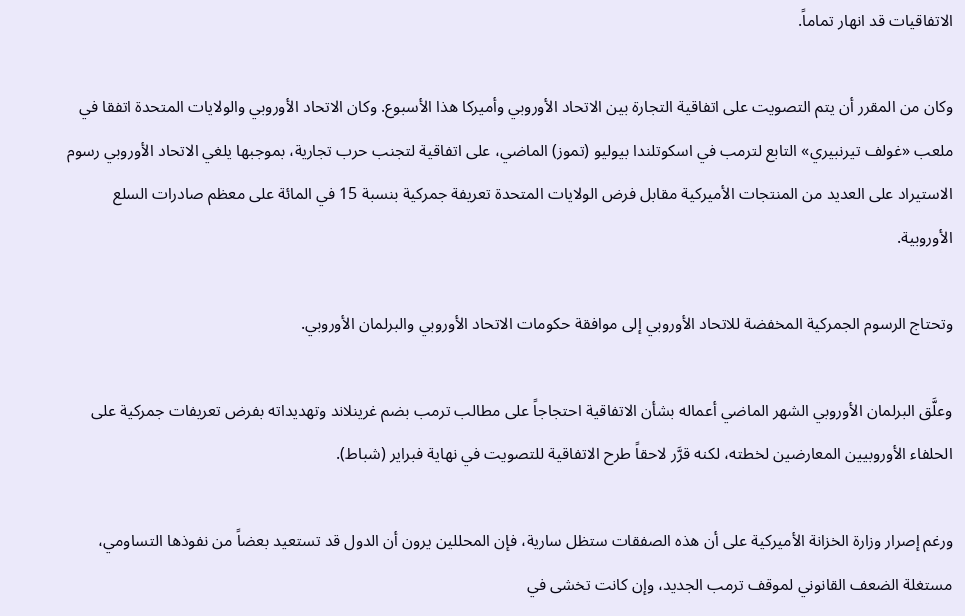الاتفاقيات قد انهار تماماً.

وكان من المقرر أن يتم التصويت على اتفاقية التجارة بين الاتحاد الأوروبي وأميركا هذا الأسبوع. وكان الاتحاد الأوروبي والولايات المتحدة اتفقا في ملعب «غولف تيرنبيري» التابع لترمب في اسكوتلندا بيوليو (تموز) الماضي، على اتفاقية لتجنب حرب تجارية، بموجبها يلغي الاتحاد الأوروبي رسوم الاستيراد على العديد من المنتجات الأميركية مقابل فرض الولايات المتحدة تعريفة جمركية بنسبة 15 في المائة على معظم صادرات السلع الأوروبية.

وتحتاج الرسوم الجمركية المخفضة للاتحاد الأوروبي إلى موافقة حكومات الاتحاد الأوروبي والبرلمان الأوروبي.

وعلَّق البرلمان الأوروبي الشهر الماضي أعماله بشأن الاتفاقية احتجاجاً على مطالب ترمب بضم غرينلاند وتهديداته بفرض تعريفات جمركية على الحلفاء الأوروبيين المعارضين لخطته، لكنه قرَّر لاحقاً طرح الاتفاقية للتصويت في نهاية فبراير (شباط).

ورغم إصرار وزارة الخزانة الأميركية على أن هذه الصفقات ستظل سارية، فإن المحللين يرون أن الدول قد تستعيد بعضاً من نفوذها التساومي، مستغلة الضعف القانوني لموقف ترمب الجديد، وإن كانت تخشى في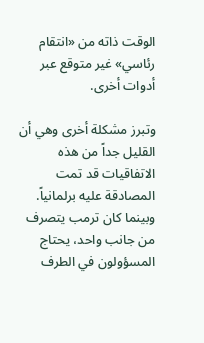الوقت ذاته من «انتقام رئاسي» غير متوقع عبر أدوات أخرى.

وتبرز مشكلة أخرى وهي أن القليل جداً من هذه الاتفاقيات قد تمت المصادقة عليه برلمانياً. وبينما كان ترمب يتصرف من جانب واحد، يحتاج المسؤولون في الطرف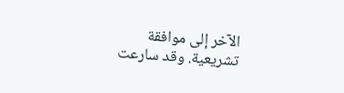الآخر إلى موافقة تشريعية. وقد سارعت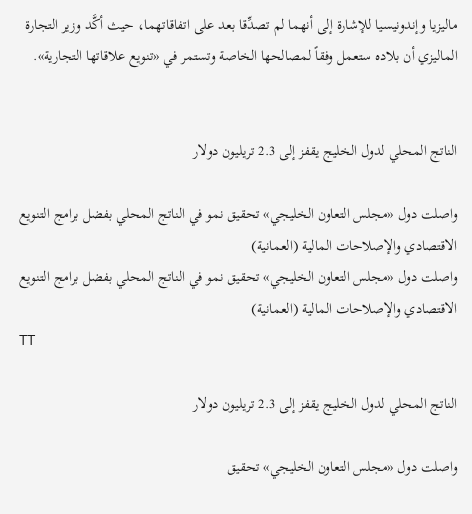ماليزيا وإندونيسيا للإشارة إلى أنهما لم تصدِّقا بعد على اتفاقاتهما، حيث أكَّد وزير التجارة الماليزي أن بلاده ستعمل وفقاً لمصالحها الخاصة وتستمر في «تنويع علاقاتها التجارية».


الناتج المحلي لدول الخليج يقفز إلى 2.3 تريليون دولار

واصلت دول «مجلس التعاون الخليجي» تحقيق نمو في الناتج المحلي بفضل برامج التنويع الاقتصادي والإصلاحات المالية (العمانية)
واصلت دول «مجلس التعاون الخليجي» تحقيق نمو في الناتج المحلي بفضل برامج التنويع الاقتصادي والإصلاحات المالية (العمانية)
TT

الناتج المحلي لدول الخليج يقفز إلى 2.3 تريليون دولار

واصلت دول «مجلس التعاون الخليجي» تحقيق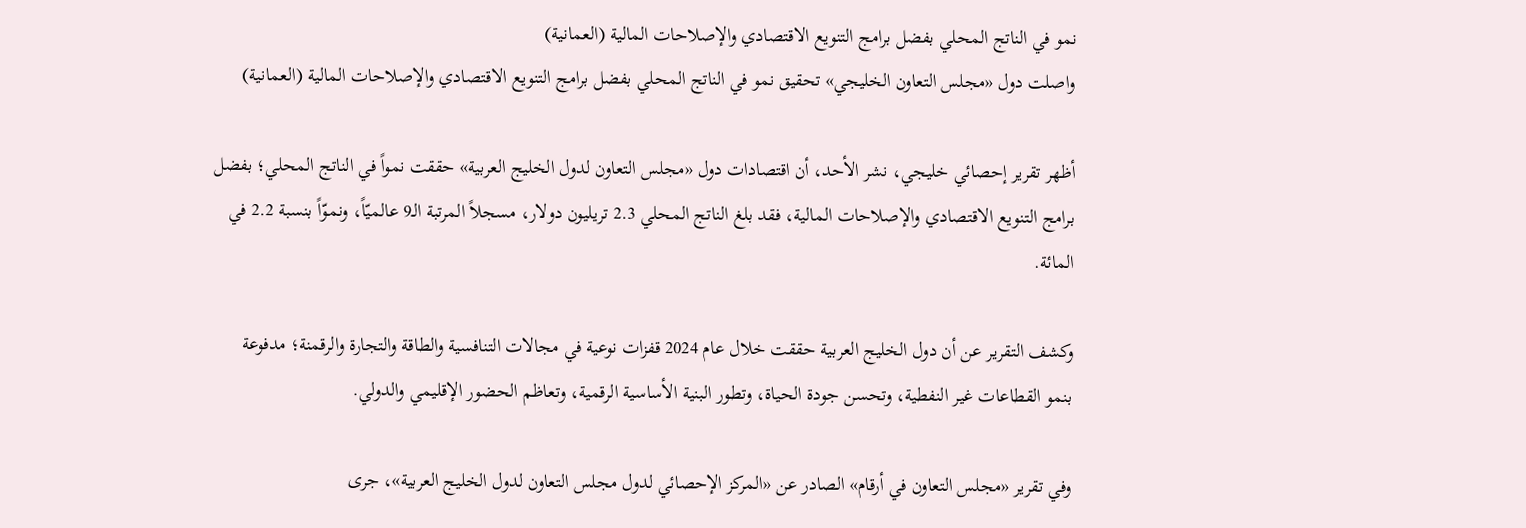نمو في الناتج المحلي بفضل برامج التنويع الاقتصادي والإصلاحات المالية (العمانية)
واصلت دول «مجلس التعاون الخليجي» تحقيق نمو في الناتج المحلي بفضل برامج التنويع الاقتصادي والإصلاحات المالية (العمانية)

أظهر تقرير إحصائي خليجي، نشر الأحد، أن اقتصادات دول «مجلس التعاون لدول الخليج العربية» حققت نمواً في الناتج المحلي؛ بفضل برامج التنويع الاقتصادي والإصلاحات المالية، فقد بلغ الناتج المحلي 2.3 تريليون دولار، مسجلاً المرتبة الـ9 عالميّاً، ونموّاً بنسبة 2.2 في المائة.

وكشف التقرير عن أن دول الخليج العربية حققت خلال عام 2024 قفزات نوعية في مجالات التنافسية والطاقة والتجارة والرقمنة؛ مدفوعة بنمو القطاعات غير النفطية، وتحسن جودة الحياة، وتطور البنية الأساسية الرقمية، وتعاظم الحضور الإقليمي والدولي.

وفي تقرير «مجلس التعاون في أرقام» الصادر عن «المركز الإحصائي لدول مجلس التعاون لدول الخليج العربية»، جرى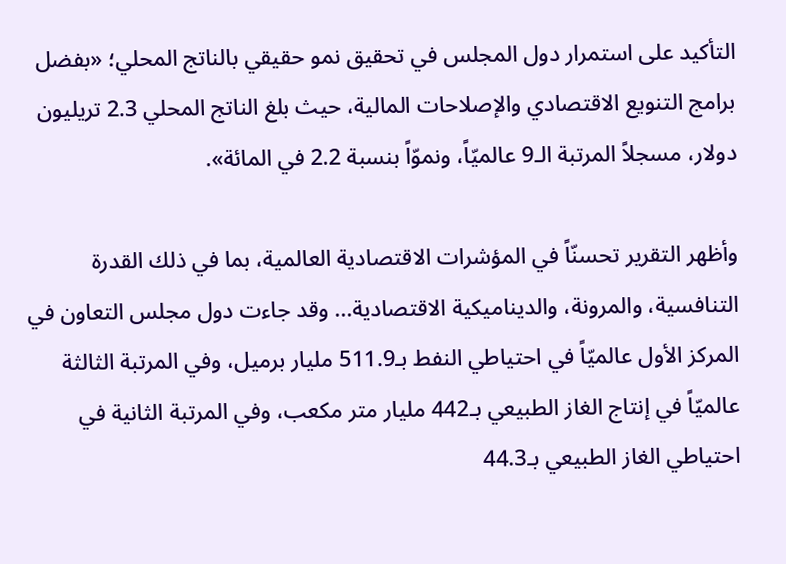التأكيد على استمرار دول المجلس في تحقيق نمو حقيقي بالناتج المحلي؛ «بفضل برامج التنويع الاقتصادي والإصلاحات المالية، حيث بلغ الناتج المحلي 2.3 تريليون دولار، مسجلاً المرتبة الـ9 عالميّاً، ونموّاً بنسبة 2.2 في المائة».

وأظهر التقرير تحسنّاً في المؤشرات الاقتصادية العالمية، بما في ذلك القدرة التنافسية، والمرونة، والديناميكية الاقتصادية... وقد جاءت دول مجلس التعاون في المركز الأول عالميّاً في احتياطي النفط بـ511.9 مليار برميل، وفي المرتبة الثالثة عالميّاً في إنتاج الغاز الطبيعي بـ442 مليار متر مكعب، وفي المرتبة الثانية في احتياطي الغاز الطبيعي بـ44.3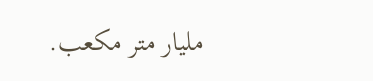مليار متر مكعب.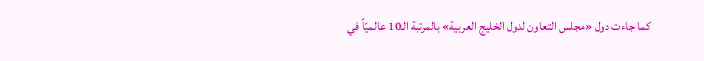كما جاءت دول «مجلس التعاون لدول الخليج العربية» بالمرتبة الـ10 عالميّاً في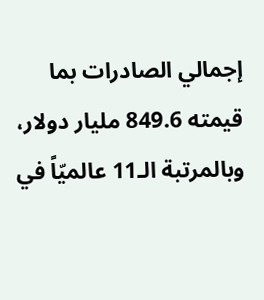إجمالي الصادرات بما قيمته 849.6 مليار دولار، وبالمرتبة الـ11 عالميّاً في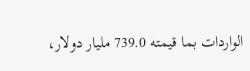الواردات بما قيمته 739.0 مليار دولار،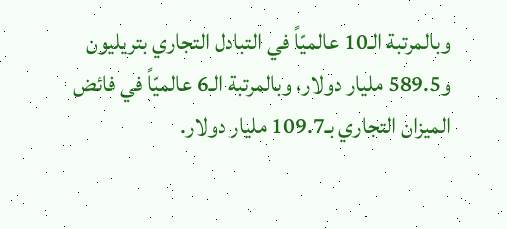وبالمرتبة الـ10 عالميّاً في التبادل التجاري بتريليون و589.5 مليار دولار، وبالمرتبة الـ6 عالميّاً في فائض الميزان التجاري بـ109.7 مليار دولار.